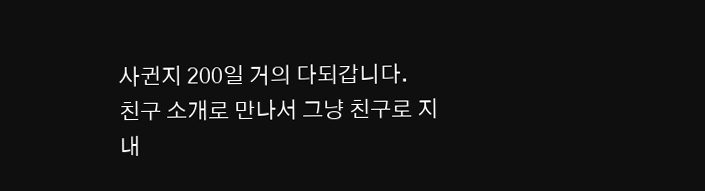사귄지 200일 거의 다되갑니다.
친구 소개로 만나서 그냥 친구로 지내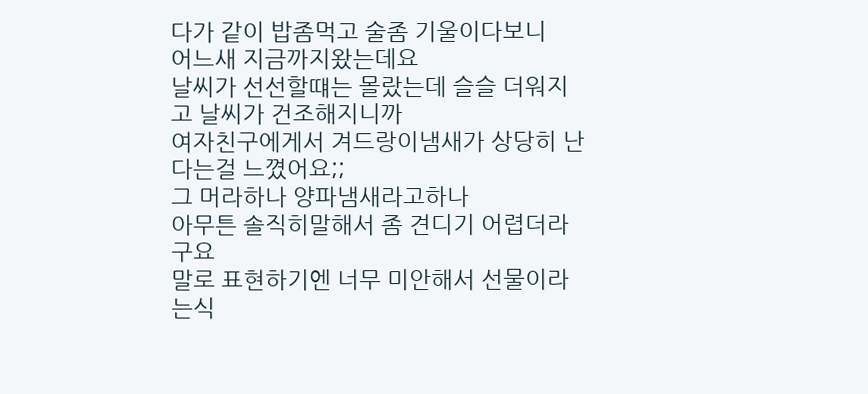다가 같이 밥좀먹고 술좀 기울이다보니
어느새 지금까지왔는데요
날씨가 선선할떄는 몰랐는데 슬슬 더워지고 날씨가 건조해지니까
여자친구에게서 겨드랑이냄새가 상당히 난다는걸 느꼈어요;;
그 머라하나 양파냄새라고하나
아무튼 솔직히말해서 좀 견디기 어렵더라구요
말로 표현하기엔 너무 미안해서 선물이라는식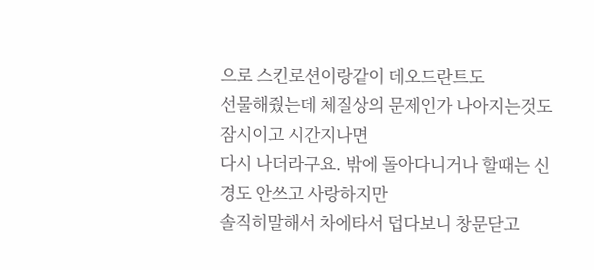으로 스킨로션이랑같이 데오드란트도
선물해줬는데 체질상의 문제인가 나아지는것도 잠시이고 시간지나면
다시 나더라구요. 밖에 돌아다니거나 할때는 신경도 안쓰고 사랑하지만
솔직히말해서 차에타서 덥다보니 창문닫고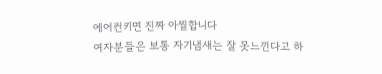에어컨키면 진짜 아찔합니다
여자분들은 보통 자기냄새는 잘 못느낀다고 하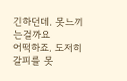긴하던데. 못느끼는걸까요
어떡하죠. 도저히 갈피를 못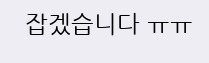잡겠습니다 ㅠㅠ